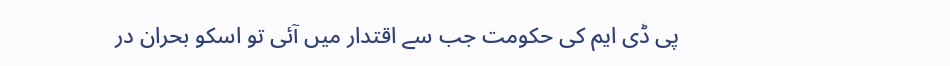پی ڈی ایم کی حکومت جب سے اقتدار میں آئی تو اسکو بحران در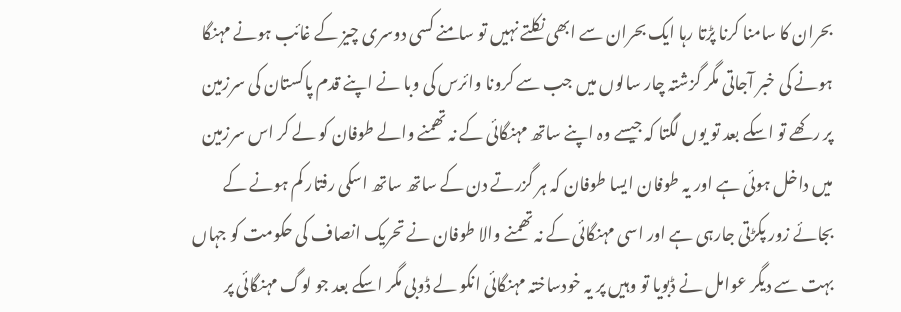بحران کا سامنا کرنا پڑتا رہا ایک بحران سے ابھی نکلتے نہیں تو سامنے کسی دوسری چیز کے غائب ہونے مہنگا ہونے کی خبر آجاتی مگر گزشتہ چار سالوں میں جب سے کرونا وائرس کی وبا نے اپنے قدم پاکستان کی سرزمین پر رکھے تو اسکے بعد تو یوں لگتا کہ جیسے وہ اپنے ساتھ مہنگائی کے نہ تھمنے والے طوفان کو لے کر اس سرزمین میں داخل ہوئی ہے اور یہ طوفان ایسا طوفان کہ ہر گزرتے دن کے ساتھ ساتھ اسکی رفتار کم ہونے کے بجائے زور پکڑتی جارہی ہے اور اسی مہنگائی کے نہ تھمنے والا طوفان نے تحریک انصاف کی حکومت کو جہاں بہت سے دیگر عوامل نے ڈبویا تو وہیں پر یہ خودساختہ مہنگائی انکو لے ڈوبی مگر اسکے بعد جو لوگ مہنگائی پر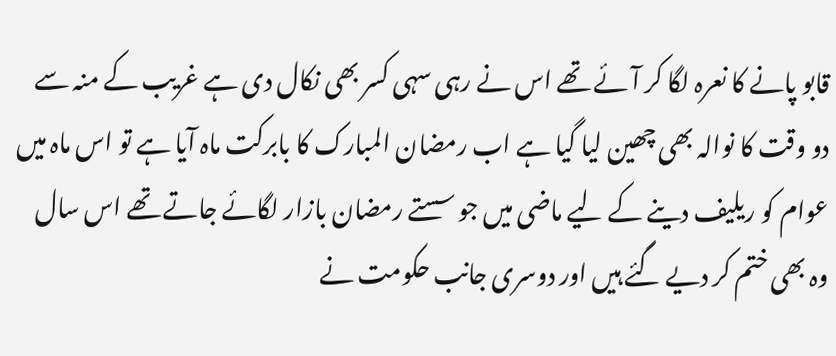قابو پانے کا نعرہ لگا کر آئے تھے اس نے رہی سہی کسر بھی نکال دی ہے غریب کے منہ سے دو وقت کا نوالہ بھی چھین لیا گیا ہے اب رمضان المبارک کا بابرکت ماہ آیا ہے تو اس ماہ میں عوام کو ریلیف دینے کے لیے ماضی میں جو سستے رمضان بازار لگائے جاتے تھے اس سال وہ بھی ختم کر دیے گئے ہیں اور دوسری جانب حکومت نے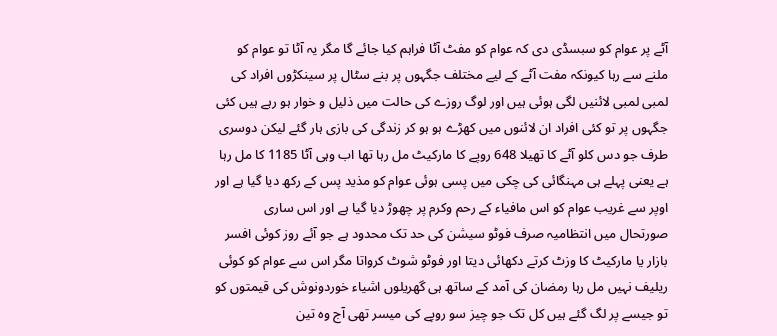آٹے پر عوام کو سبسڈی دی کہ عوام کو مفٹ آٹا فراہم کیا جائے گا مگر یہ آٹا تو عوام کو ملنے سے رہا کیونکہ مفت آٹے کے لیے مختلف جگہوں پر بنے سٹال پر سینکڑوں افراد کی لمبی لمبی لائنیں لگی ہوئی ہیں اور لوگ روزے کی حالت میں ذلیل و خوار ہو رہے ہیں کئی جگہوں پر تو کئی افراد ان لائنوں میں کھڑے ہو ہو کر زندگی کی بازی ہار گئے لیکن دوسری طرف جو دس کلو آٹے کا تھیلا 648 روپے کا مارکیٹ مل رہا تھا اب وہی آٹا 1185 کا مل رہا ہے یعنی پہلے ہی مہنگائی کی چکی میں پسی ہوئی عوام کو مذید پس کے رکھ دیا گیا ہے اور اوپر سے غریب عوام کو اس مافیاء کے رحم وکرم پر چھوڑ دیا گیا ہے اور اس ساری صورتحال میں انتظامیہ صرف فوٹو سیشن کی حد تک محدود ہے جو آئے روز کوئی افسر بازار یا مارکیٹ کا وزٹ کرتے دکھائی دیتا اور فوٹو شوٹ کرواتا مگر اس سے عوام کو کوئی ریلیف نہیں مل رہا رمضان کی آمد کے ساتھ ہی گھریلوں اشیاء خوردونوش کی قیمتوں کو تو جیسے پر لگ گئے ہیں کل تک جو چیز سو روپے کی میسر تھی آج وہ تین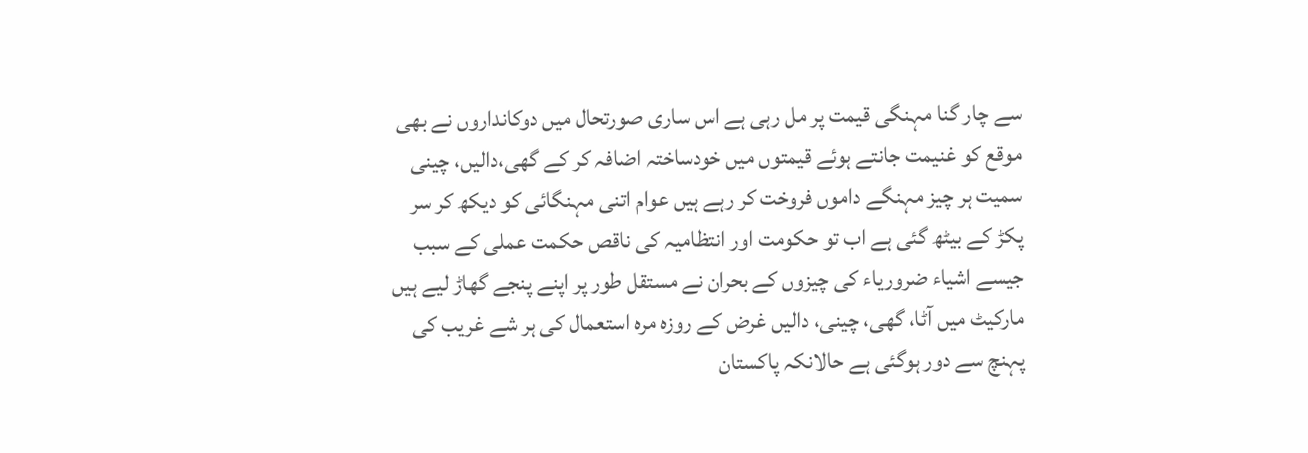سے چار گنا مہنگی قیمت پر مل رہی ہے اس ساری صورتحال میں دوکانداروں نے بھی موقع کو غنیمت جانتے ہوئے قیمتوں میں خودساختہ اضافہ کر کے گھی،دالیں، چینی سمیت ہر چیز مہنگے داموں فروخت کر رہے ہیں عوام اتنی مہنگائی کو دیکھ کر سر پکڑ کے بیٹھ گئی ہے اب تو حکومت اور انتظامیہ کی ناقص حکمت عملی کے سبب جیسے اشیاء ضروریاء کی چیزوں کے بحران نے مستقل طور پر اپنے پنجے گھاڑ لیے ہیں مارکیٹ میں آٹا، گھی، چینی، دالیں غرض کے روزہ مرہ استعمال کی ہر شے غریب کی پہنچ سے دور ہوگئی ہے حالانکہ پاکستان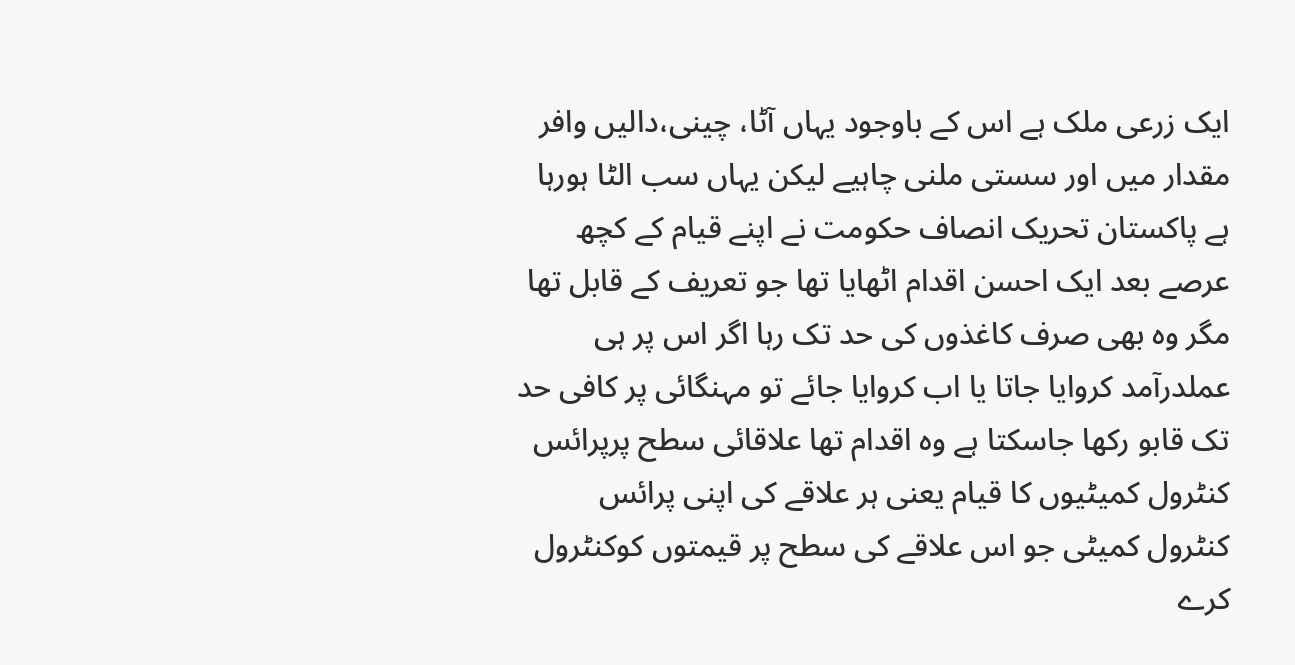ایک زرعی ملک ہے اس کے باوجود یہاں آٹا، چینی،دالیں وافر مقدار میں اور سستی ملنی چاہیے لیکن یہاں سب الٹا ہورہا ہے پاکستان تحریک انصاف حکومت نے اپنے قیام کے کچھ عرصے بعد ایک احسن اقدام اٹھایا تھا جو تعریف کے قابل تھا مگر وہ بھی صرف کاغذوں کی حد تک رہا اگر اس پر ہی عملدرآمد کروایا جاتا یا اب کروایا جائے تو مہنگائی پر کافی حد تک قابو رکھا جاسکتا ہے وہ اقدام تھا علاقائی سطح پرپرائس کنٹرول کمیٹیوں کا قیام یعنی ہر علاقے کی اپنی پرائس کنٹرول کمیٹی جو اس علاقے کی سطح پر قیمتوں کوکنٹرول کرے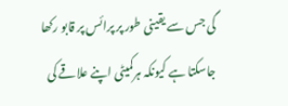گی جس سے یقینی طور پر پرائس پر قابو رکھا جاسکتا ہے کیونکہ ہرکمیٹی اپنے علاقے کی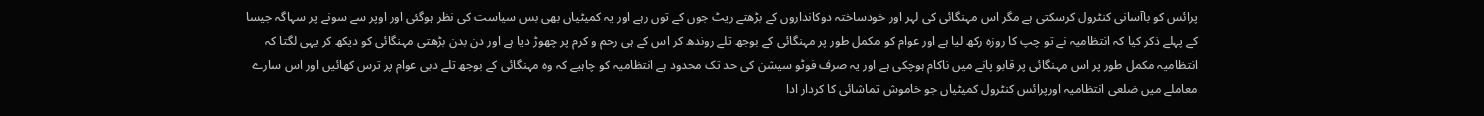پرائس کو باآسانی کنٹرول کرسکتی ہے مگر اس مہنگائی کی لہر اور خودساختہ دوکانداروں کے بڑھتے ریٹ جوں کے توں رہے اور یہ کمیٹیاں بھی بس سیاست کی نظر ہوگئی اور اوپر سے سونے پر سہاگہ جیسا کے پہلے ذکر کیا کہ انتظامیہ نے تو چپ کا روزہ رکھ لیا ہے اور عوام کو مکمل طور پر مہنگائی کے بوجھ تلے روندھ کر اس کے ہی رحم و کرم پر چھوڑ دیا ہے اور دن بدن بڑھتی مہنگائی کو دیکھ کر یہی لگتا کہ انتظامیہ مکمل طور پر اس مہنگائی پر قابو پانے میں ناکام ہوچکی ہے اور یہ صرف فوٹو سیشن کی حد تک محدود ہے انتظامیہ کو چاہیے کہ وہ مہنگائی کے بوجھ تلے دبی عوام پر ترس کھائیں اور اس سارے معاملے میں ضلعی انتظامیہ اورپرائس کنٹرول کمیٹیاں جو خاموش تماشائی کا کردار ادا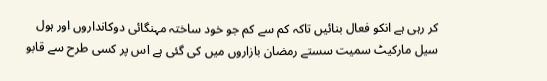کر رہی ہے انکو فعال بنائیں تاکہ کم سے کم جو خود ساختہ مہنگائی دوکانداروں اور ہول سیل مارکیٹ سمیت سستے رمضان بازاروں میں کی گئی ہے اس پر کسی طرح سے قابو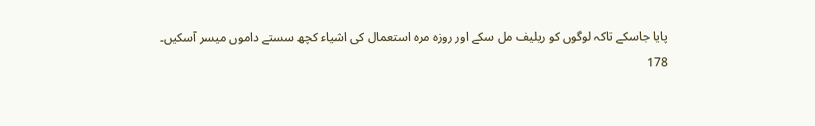پایا جاسکے تاکہ لوگوں کو ریلیف مل سکے اور روزہ مرہ استعمال کی اشیاء کچھ سستے داموں میسر آسکیں۔
178